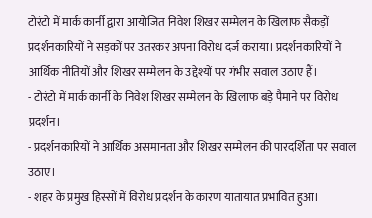टोरंटो में मार्क कार्नी द्वारा आयोजित निवेश शिखर सम्मेलन के खिलाफ सैकड़ों प्रदर्शनकारियों ने सड़कों पर उतरकर अपना विरोध दर्ज कराया। प्रदर्शनकारियों ने आर्थिक नीतियों और शिखर सम्मेलन के उद्देश्यों पर गंभीर सवाल उठाए हैं।
- टोरंटो में मार्क कार्नी के निवेश शिखर सम्मेलन के खिलाफ बड़े पैमाने पर विरोध प्रदर्शन।
- प्रदर्शनकारियों ने आर्थिक असमानता और शिखर सम्मेलन की पारदर्शिता पर सवाल उठाए।
- शहर के प्रमुख हिस्सों में विरोध प्रदर्शन के कारण यातायात प्रभावित हुआ।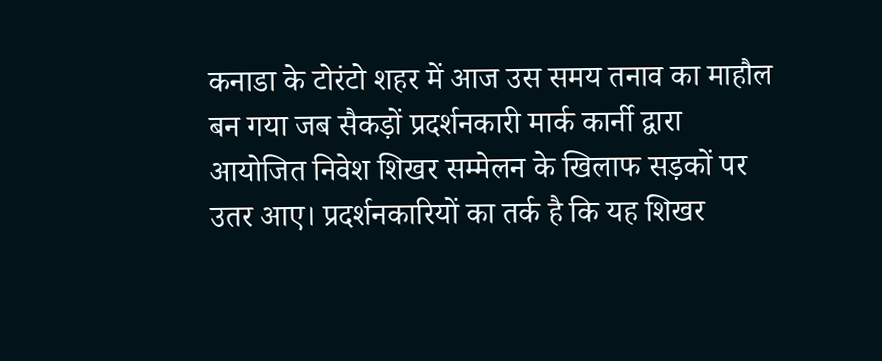कनाडा के टोरंटो शहर में आज उस समय तनाव का माहौल बन गया जब सैकड़ों प्रदर्शनकारी मार्क कार्नी द्वारा आयोजित निवेश शिखर सम्मेलन के खिलाफ सड़कों पर उतर आए। प्रदर्शनकारियों का तर्क है कि यह शिखर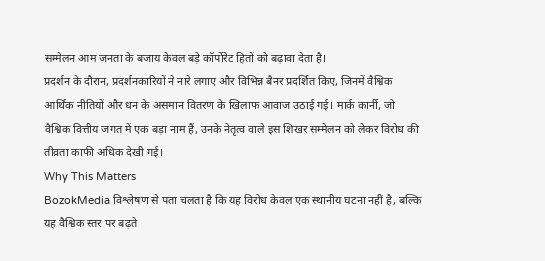सम्मेलन आम जनता के बजाय केवल बड़े कॉर्पोरेट हितों को बढ़ावा देता है।
प्रदर्शन के दौरान, प्रदर्शनकारियों ने नारे लगाए और विभिन्न बैनर प्रदर्शित किए, जिनमें वैश्विक आर्थिक नीतियों और धन के असमान वितरण के खिलाफ आवाज उठाई गई। मार्क कार्नी, जो वैश्विक वित्तीय जगत में एक बड़ा नाम हैं, उनके नेतृत्व वाले इस शिखर सम्मेलन को लेकर विरोध की तीव्रता काफी अधिक देखी गई।
Why This Matters
BozokMedia विश्लेषण से पता चलता है कि यह विरोध केवल एक स्थानीय घटना नहीं है, बल्कि यह वैश्विक स्तर पर बढ़ते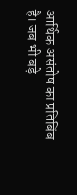आर्थिक असंतोष का प्रतिबिंब है। जब भी बड़े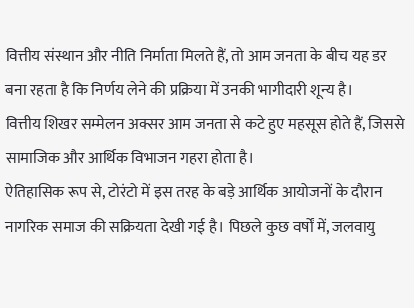वित्तीय संस्थान और नीति निर्माता मिलते हैं, तो आम जनता के बीच यह डर बना रहता है कि निर्णय लेने की प्रक्रिया में उनकी भागीदारी शून्य है।
वित्तीय शिखर सम्मेलन अक्सर आम जनता से कटे हुए महसूस होते हैं, जिससे सामाजिक और आर्थिक विभाजन गहरा होता है।
ऐतिहासिक रूप से, टोरंटो में इस तरह के बड़े आर्थिक आयोजनों के दौरान नागरिक समाज की सक्रियता देखी गई है। पिछले कुछ वर्षों में, जलवायु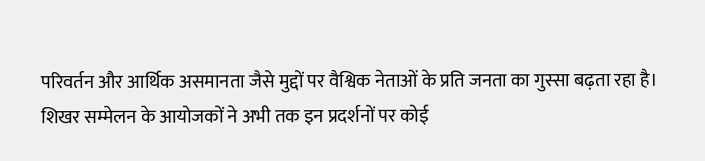परिवर्तन और आर्थिक असमानता जैसे मुद्दों पर वैश्विक नेताओं के प्रति जनता का गुस्सा बढ़ता रहा है।
शिखर सम्मेलन के आयोजकों ने अभी तक इन प्रदर्शनों पर कोई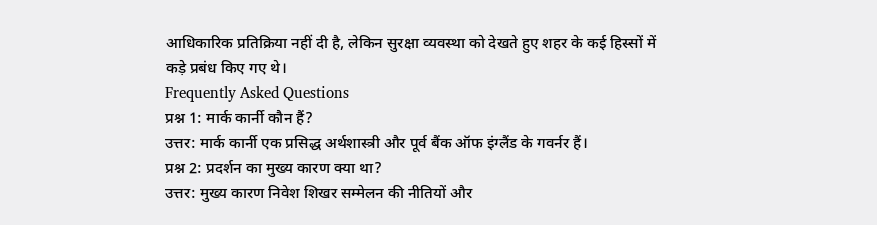आधिकारिक प्रतिक्रिया नहीं दी है, लेकिन सुरक्षा व्यवस्था को देखते हुए शहर के कई हिस्सों में कड़े प्रबंध किए गए थे।
Frequently Asked Questions
प्रश्न 1: मार्क कार्नी कौन हैं?
उत्तर: मार्क कार्नी एक प्रसिद्ध अर्थशास्त्री और पूर्व बैंक ऑफ इंग्लैंड के गवर्नर हैं।
प्रश्न 2: प्रदर्शन का मुख्य कारण क्या था?
उत्तर: मुख्य कारण निवेश शिखर सम्मेलन की नीतियों और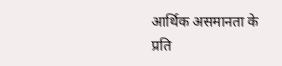आर्थिक असमानता के प्रति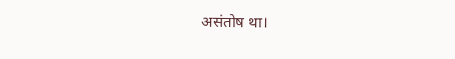असंतोष था।